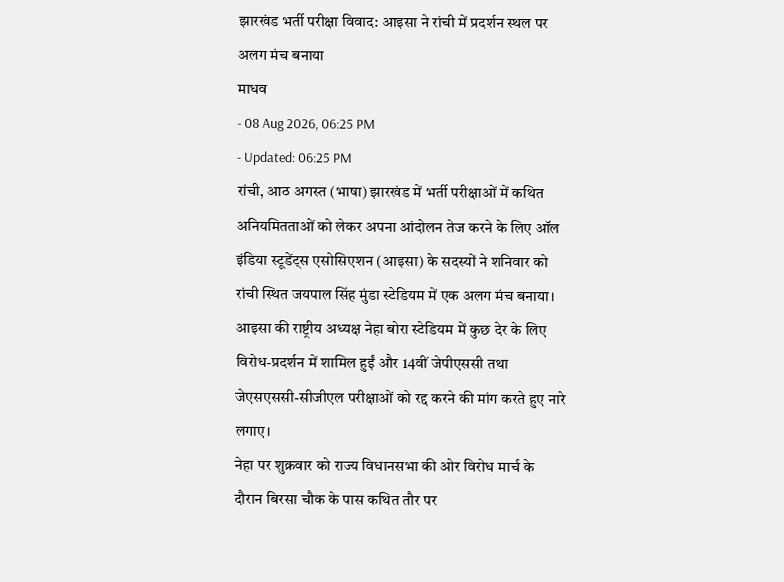झारखंड भर्ती परीक्षा विवाद: आइसा ने रांची में प्रदर्शन स्थल पर अलग मंच बनाया
माधव
- 08 Aug 2026, 06:25 PM
- Updated: 06:25 PM
रांची, आठ अगस्त (भाषा) झारखंड में भर्ती परीक्षाओं में कथित अनियमितताओं को लेकर अपना आंदोलन तेज करने के लिए ऑल इंडिया स्टूडेंट्स एसोसिएशन (आइसा) के सदस्यों ने शनिवार को रांची स्थित जयपाल सिंह मुंडा स्टेडियम में एक अलग मंच बनाया।
आइसा की राष्ट्रीय अध्यक्ष नेहा बोरा स्टेडियम में कुछ देर के लिए विरोध-प्रदर्शन में शामिल हुईं और 14वीं जेपीएससी तथा जेएसएससी-सीजीएल परीक्षाओं को रद्द करने की मांग करते हुए नारे लगाए।
नेहा पर शुक्रवार को राज्य विधानसभा की ओर विरोध मार्च के दौरान बिरसा चौक के पास कथित तौर पर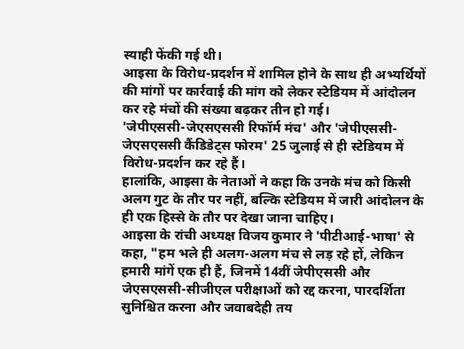स्याही फेंकी गई थी।
आइसा के विरोध-प्रदर्शन में शामिल होने के साथ ही अभ्यर्थियों की मांगों पर कार्रवाई की मांग को लेकर स्टेडियम में आंदोलन कर रहे मंचों की संख्या बढ़कर तीन हो गई।
'जेपीएससी-जेएसएससी रिफॉर्म मंच' और 'जेपीएससी-जेएसएससी कैंडिडेट्स फोरम' 25 जुलाई से ही स्टेडियम में विरोध-प्रदर्शन कर रहे हैं।
हालांकि, आइसा के नेताओं ने कहा कि उनके मंच को किसी अलग गुट के तौर पर नहीं, बल्कि स्टेडियम में जारी आंदोलन के ही एक हिस्से के तौर पर देखा जाना चाहिए।
आइसा के रांची अध्यक्ष विजय कुमार ने 'पीटीआई-भाषा' से कहा, "हम भले ही अलग-अलग मंच से लड़ रहे हों, लेकिन हमारी मांगें एक ही हैं, जिनमें 14वीं जेपीएससी और जेएसएससी-सीजीएल परीक्षाओं को रद्द करना, पारदर्शिता सुनिश्चित करना और जवाबदेही तय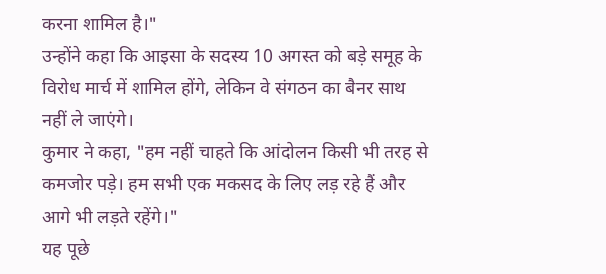करना शामिल है।"
उन्होंने कहा कि आइसा के सदस्य 10 अगस्त को बड़े समूह के विरोध मार्च में शामिल होंगे, लेकिन वे संगठन का बैनर साथ नहीं ले जाएंगे।
कुमार ने कहा, "हम नहीं चाहते कि आंदोलन किसी भी तरह से कमजोर पड़े। हम सभी एक मकसद के लिए लड़ रहे हैं और आगे भी लड़ते रहेंगे।"
यह पूछे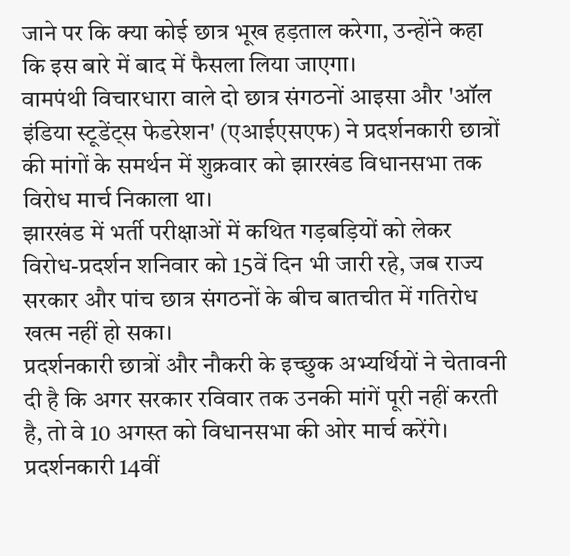जाने पर कि क्या कोई छात्र भूख हड़ताल करेगा, उन्होंने कहा कि इस बारे में बाद में फैसला लिया जाएगा।
वामपंथी विचारधारा वाले दो छात्र संगठनों आइसा और 'ऑल इंडिया स्टूडेंट्स फेडरेशन' (एआईएसएफ) ने प्रदर्शनकारी छात्रों की मांगों के समर्थन में शुक्रवार को झारखंड विधानसभा तक विरोध मार्च निकाला था।
झारखंड में भर्ती परीक्षाओं में कथित गड़बड़ियों को लेकर विरोध-प्रदर्शन शनिवार को 15वें दिन भी जारी रहे, जब राज्य सरकार और पांच छात्र संगठनों के बीच बातचीत में गतिरोध खत्म नहीं हो सका।
प्रदर्शनकारी छात्रों और नौकरी के इच्छुक अभ्यर्थियों ने चेतावनी दी है कि अगर सरकार रविवार तक उनकी मांगें पूरी नहीं करती है, तो वे 10 अगस्त को विधानसभा की ओर मार्च करेंगे।
प्रदर्शनकारी 14वीं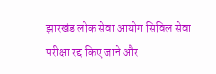झारखंड लोक सेवा आयोग सिविल सेवा परीक्षा रद्द किए जाने और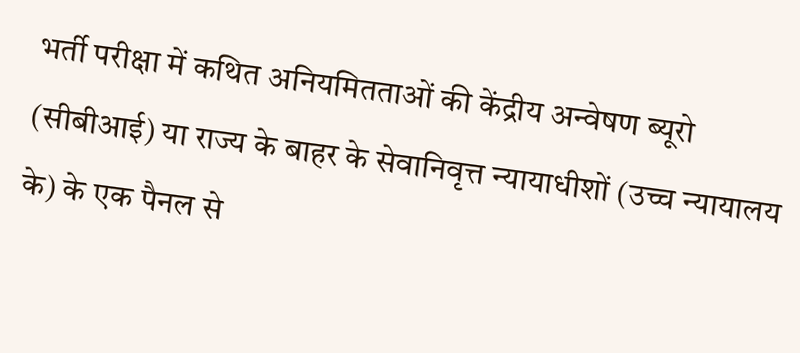भर्ती परीक्षा में कथित अनियमितताओं की केंद्रीय अन्वेषण ब्यूरो (सीबीआई) या राज्य के बाहर के सेवानिवृत्त न्यायाधीशों (उच्च न्यायालय के) के एक पैनल से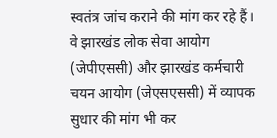स्वतंत्र जांच कराने की मांग कर रहे हैं।
वे झारखंड लोक सेवा आयोग (जेपीएससी) और झारखंड कर्मचारी चयन आयोग (जेएसएससी) में व्यापक सुधार की मांग भी कर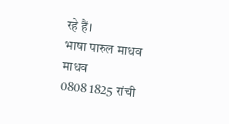रहे हैं।
भाषा पारुल माधव
माधव
0808 1825 रांची